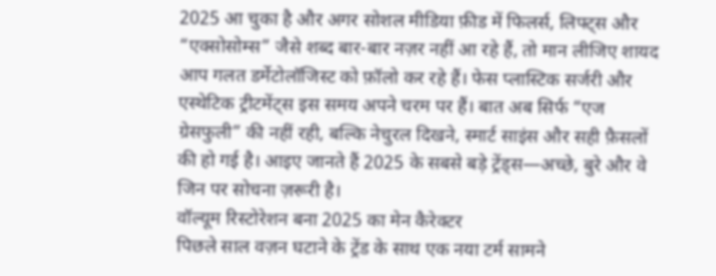2025 आ चुका है और अगर सोशल मीडिया फ़ीड में फिलर्स, लिफ्ट्स और “एक्सोसोम्स” जैसे शब्द बार-बार नज़र नहीं आ रहे हैं, तो मान लीजिए शायद आप गलत डर्मेटोलॉजिस्ट को फ़ॉलो कर रहे हैं। फेस प्लास्टिक सर्जरी और एस्थेटिक ट्रीटमेंट्स इस समय अपने चरम पर हैं। बात अब सिर्फ “एज ग्रेसफुली” की नहीं रही, बल्कि नेचुरल दिखने, स्मार्ट साइंस और सही फ़ैसलों की हो गई है। आइए जानते हैं 2025 के सबसे बड़े ट्रेंड्स—अच्छे, बुरे और वे जिन पर सोचना ज़रूरी है।
वॉल्यूम रिस्टोरेशन बना 2025 का मेन कैरेक्टर
पिछले साल वज़न घटाने के ट्रेंड के साथ एक नया टर्म सामने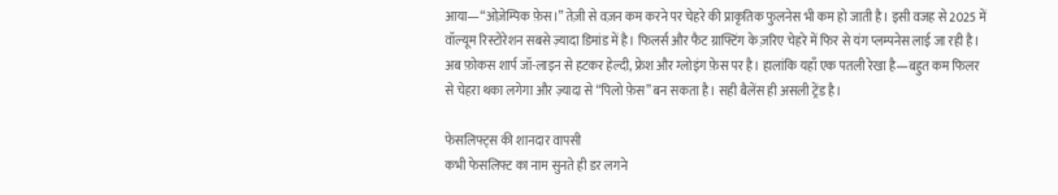आया—“ओज़ेम्पिक फ़ेस।” तेज़ी से वज़न कम करने पर चेहरे की प्राकृतिक फुलनेस भी कम हो जाती है। इसी वजह से 2025 में वॉल्यूम रिस्टोरेशन सबसे ज़्यादा डिमांड में है। फिलर्स और फैट ग्राफ्टिंग के ज़रिए चेहरे में फिर से यंग प्लम्पनेस लाई जा रही है। अब फ़ोकस शार्प जॉ-लाइन से हटकर हेल्दी, फ्रेश और ग्लोइंग फ़ेस पर है। हालांकि यहाँ एक पतली रेखा है—बहुत कम फिलर से चेहरा थका लगेगा और ज़्यादा से “पिलो फ़ेस” बन सकता है। सही बैलेंस ही असली ट्रेंड है।

फेसलिफ्ट्स की शानदार वापसी
कभी फेसलिफ्ट का नाम सुनते ही डर लगने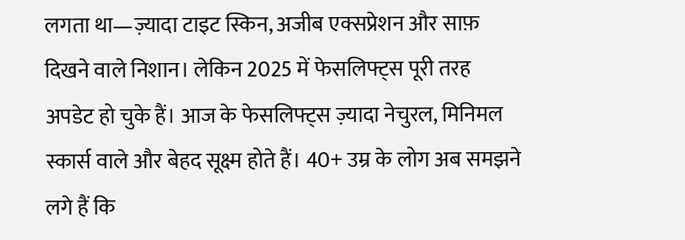लगता था—ज़्यादा टाइट स्किन, अजीब एक्सप्रेशन और साफ़ दिखने वाले निशान। लेकिन 2025 में फेसलिफ्ट्स पूरी तरह अपडेट हो चुके हैं। आज के फेसलिफ्ट्स ज़्यादा नेचुरल, मिनिमल स्कार्स वाले और बेहद सूक्ष्म होते हैं। 40+ उम्र के लोग अब समझने लगे हैं कि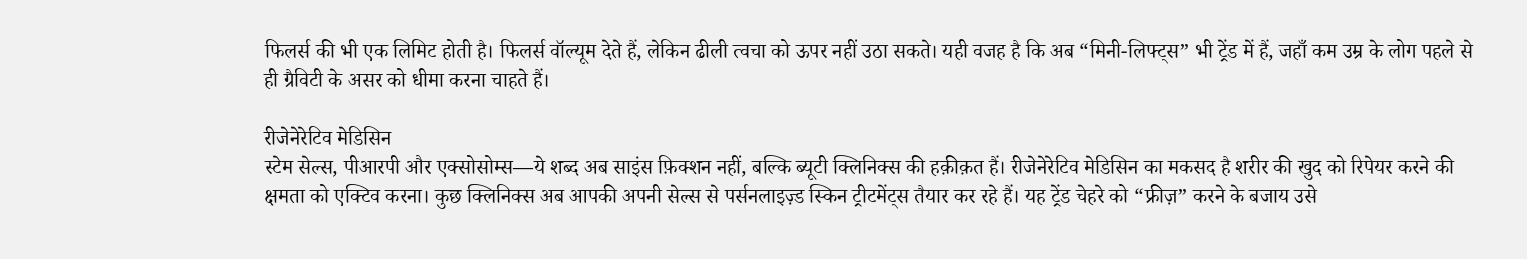फिलर्स की भी एक लिमिट होती है। फिलर्स वॉल्यूम देते हैं, लेकिन ढीली त्वचा को ऊपर नहीं उठा सकते। यही वजह है कि अब “मिनी-लिफ्ट्स” भी ट्रेंड में हैं, जहाँ कम उम्र के लोग पहले से ही ग्रैविटी के असर को धीमा करना चाहते हैं।

रीजेनेरेटिव मेडिसिन
स्टेम सेल्स, पीआरपी और एक्सोसोम्स—ये शब्द अब साइंस फ़िक्शन नहीं, बल्कि ब्यूटी क्लिनिक्स की हक़ीक़त हैं। रीजेनेरेटिव मेडिसिन का मकसद है शरीर की खुद को रिपेयर करने की क्षमता को एक्टिव करना। कुछ क्लिनिक्स अब आपकी अपनी सेल्स से पर्सनलाइज़्ड स्किन ट्रीटमेंट्स तैयार कर रहे हैं। यह ट्रेंड चेहरे को “फ्रीज़” करने के बजाय उसे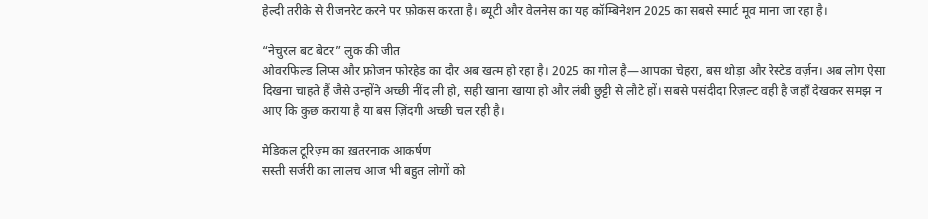हेल्दी तरीके से रीजनरेट करने पर फ़ोकस करता है। ब्यूटी और वेलनेस का यह कॉम्बिनेशन 2025 का सबसे स्मार्ट मूव माना जा रहा है।

“नेचुरल बट बेटर” लुक की जीत
ओवरफिल्ड लिप्स और फ्रोजन फोरहेड का दौर अब खत्म हो रहा है। 2025 का गोल है—आपका चेहरा, बस थोड़ा और रेस्टेड वर्ज़न। अब लोग ऐसा दिखना चाहते हैं जैसे उन्होंने अच्छी नींद ली हो, सही खाना खाया हो और लंबी छुट्टी से लौटे हों। सबसे पसंदीदा रिज़ल्ट वही है जहाँ देखकर समझ न आए कि कुछ कराया है या बस ज़िंदगी अच्छी चल रही है।

मेडिकल टूरिज़्म का ख़तरनाक आकर्षण
सस्ती सर्जरी का लालच आज भी बहुत लोगों को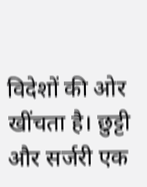विदेशों की ओर खींचता है। छुट्टी और सर्जरी एक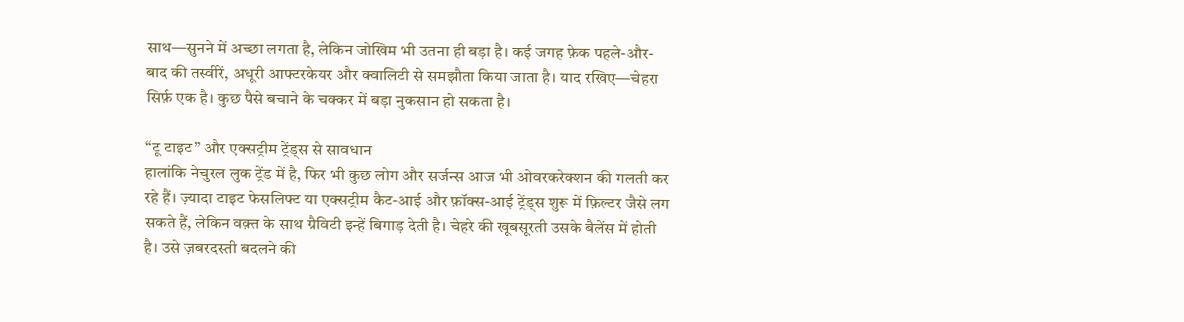साथ—सुनने में अच्छा लगता है, लेकिन जोखिम भी उतना ही बड़ा है। कई जगह फ़ेक पहले-और-बाद की तस्वीरें, अधूरी आफ्टरकेयर और क्वालिटी से समझौता किया जाता है। याद रखिए—चेहरा सिर्फ़ एक है। कुछ पैसे बचाने के चक्कर में बड़ा नुकसान हो सकता है।

“टू टाइट” और एक्सट्रीम ट्रेंड्स से सावधान
हालांकि नेचुरल लुक ट्रेंड में है, फिर भी कुछ लोग और सर्जन्स आज भी ओवरकरेक्शन की गलती कर रहे हैं। ज़्यादा टाइट फेसलिफ्ट या एक्सट्रीम कैट-आई और फ़ॉक्स-आई ट्रेंड्स शुरू में फ़िल्टर जैसे लग सकते हैं, लेकिन वक़्त के साथ ग्रैविटी इन्हें बिगाड़ देती है। चेहरे की खूबसूरती उसके बैलेंस में होती है। उसे ज़बरदस्ती बदलने की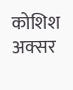कोशिश अक्सर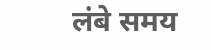लंबे समय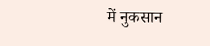में नुकसान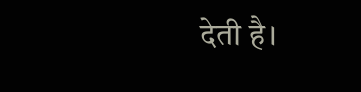देती है।